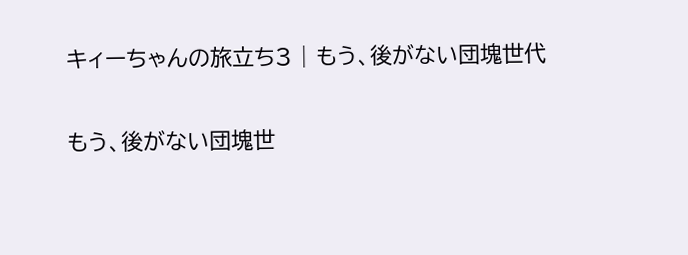キィーちゃんの旅立ち3 | もう、後がない団塊世代

もう、後がない団塊世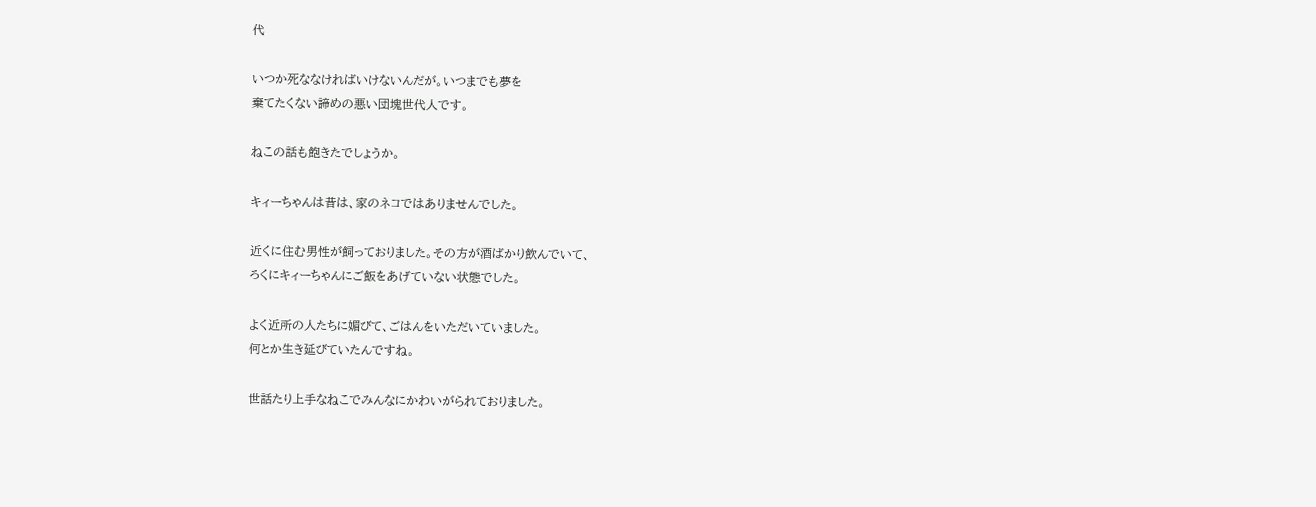代

いつか死ななければいけないんだが。いつまでも夢を
棄てたくない諦めの悪い団塊世代人です。

ねこの話も飽きたでしょうか。

キィーちゃんは昔は、家のネコではありませんでした。

近くに住む男性が飼っておりました。その方が酒ばかり飲んでいて、
ろくにキィーちゃんにご飯をあげていない状態でした。

よく近所の人たちに媚びて、ごはんをいただいていました。
何とか生き延びていたんですね。

世話たり上手なねこでみんなにかわいがられておりました。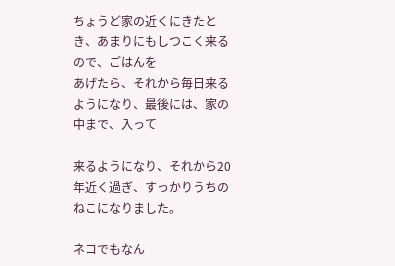ちょうど家の近くにきたとき、あまりにもしつこく来るので、ごはんを
あげたら、それから毎日来るようになり、最後には、家の中まで、入って

来るようになり、それから20年近く過ぎ、すっかりうちのねこになりました。

ネコでもなん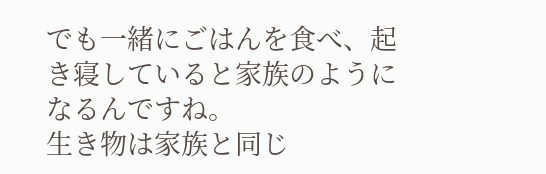でも一緒にごはんを食べ、起き寝していると家族のようになるんですね。
生き物は家族と同じ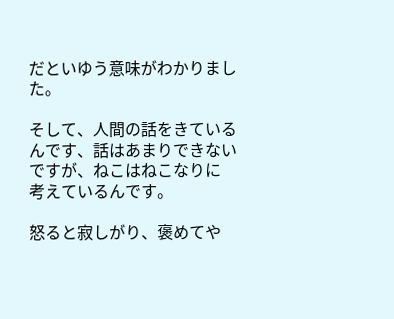だといゆう意味がわかりました。

そして、人間の話をきているんです、話はあまりできないですが、ねこはねこなりに
考えているんです。

怒ると寂しがり、褒めてや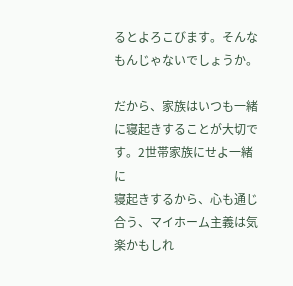るとよろこびます。そんなもんじゃないでしょうか。

だから、家族はいつも一緒に寝起きすることが大切です。2世帯家族にせよ一緒に
寝起きするから、心も通じ合う、マイホーム主義は気楽かもしれ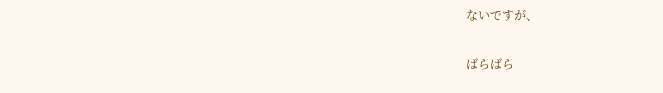ないですが、

ばらばら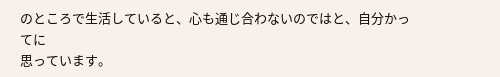のところで生活していると、心も通じ合わないのではと、自分かってに
思っています。